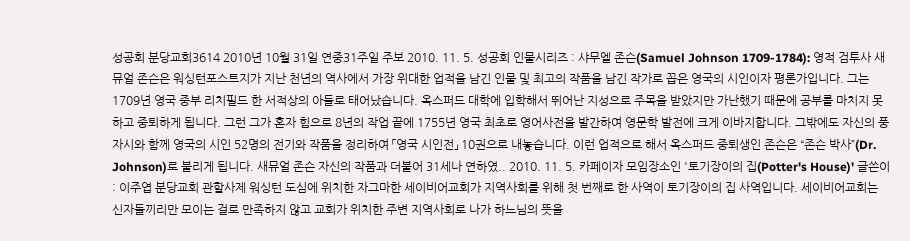성공회 분당교회3614 2010년 10월 31일 연중31주일 주보 2010. 11. 5. 성공회 인물시리즈 : 샤무엘 존슨(Samuel Johnson 1709-1784): 영적 검투사 새뮤얼 존슨은 워싱턴포스트지가 지난 천년의 역사에서 가장 위대한 업적을 남긴 인물 및 최고의 작품을 남긴 작가로 꼽은 영국의 시인이자 평론가입니다. 그는 1709년 영국 중부 리치필드 한 서적상의 아들로 태어났습니다. 옥스퍼드 대학에 입학해서 뛰어난 지성으로 주목을 받았지만 가난했기 때문에 공부를 마치지 못하고 중퇴하게 됩니다. 그런 그가 혼자 힘으로 8년의 작업 끝에 1755년 영국 최초로 영어사전을 발간하여 영문학 발전에 크게 이바지합니다. 그밖에도 자신의 풍자시와 함께 영국의 시인 52명의 전기와 작품을 정리하여 「영국 시인전」 10권으로 내놓습니다. 이런 업적으로 해서 옥스퍼드 중퇴생인 존슨은 “존슨 박사”(Dr. Johnson)로 불리게 됩니다. 새뮤얼 존슨 자신의 작품과 더불어 31세나 연하였.. 2010. 11. 5. 카페이자 모임장소인 '토기장이의 집(Potter's House)' 글쓴이 : 이주엽 분당교회 관할사제 워싱턴 도심에 위치한 자그마한 세이비어교회가 지역사회를 위해 첫 번째로 한 사역이 토기장이의 집 사역입니다. 세이비어교회는 신자들끼리만 모이는 걸로 만족하지 않고 교회가 위치한 주변 지역사회로 나가 하느님의 뜻을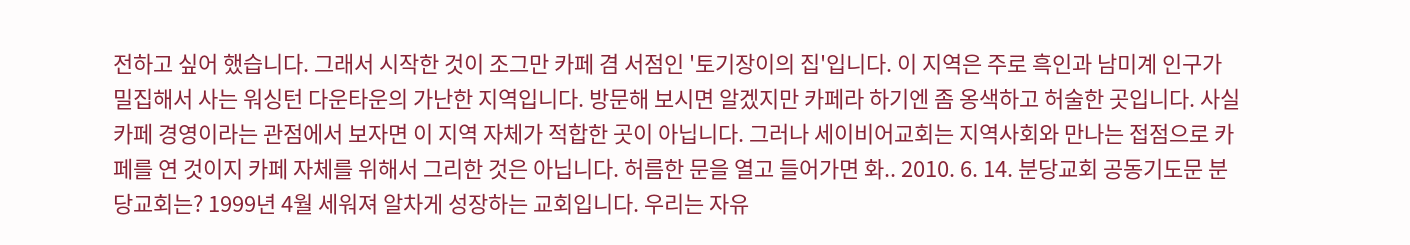전하고 싶어 했습니다. 그래서 시작한 것이 조그만 카페 겸 서점인 '토기장이의 집'입니다. 이 지역은 주로 흑인과 남미계 인구가 밀집해서 사는 워싱턴 다운타운의 가난한 지역입니다. 방문해 보시면 알겠지만 카페라 하기엔 좀 옹색하고 허술한 곳입니다. 사실 카페 경영이라는 관점에서 보자면 이 지역 자체가 적합한 곳이 아닙니다. 그러나 세이비어교회는 지역사회와 만나는 접점으로 카페를 연 것이지 카페 자체를 위해서 그리한 것은 아닙니다. 허름한 문을 열고 들어가면 화.. 2010. 6. 14. 분당교회 공동기도문 분당교회는? 1999년 4월 세워져 알차게 성장하는 교회입니다. 우리는 자유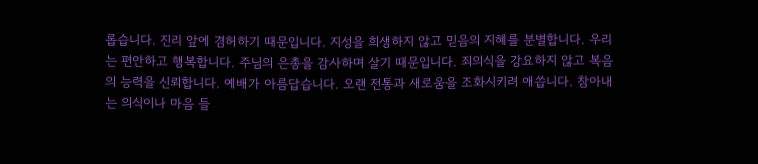롭습니다. 진리 앞에 겸허하기 때문입니다. 지성을 희생하지 않고 믿음의 지혜를 분별합니다. 우리는 편안하고 행복합니다. 주님의 은총을 감사하며 살기 때문입니다. 죄의식을 강요하지 않고 복음의 능력을 신뢰합니다. 예배가 아름답습니다. 오랜 전통과 새로움을 조화시키려 애씁니다. 참아내는 의식이나 마음 들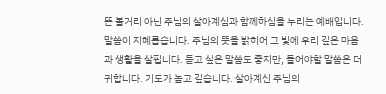뜬 볼거리 아닌 주님의 살아계심과 함께하심을 누리는 예배입니다. 말씀이 지혜롭습니다. 주님의 뜻을 밝히어 그 빛에 우리 깊은 마음과 생활을 살핍니다. 듣고 싶은 말씀도 좋지만, 들어야할 말씀은 더 귀합니다. 기도가 높고 깊습니다. 살아계신 주님의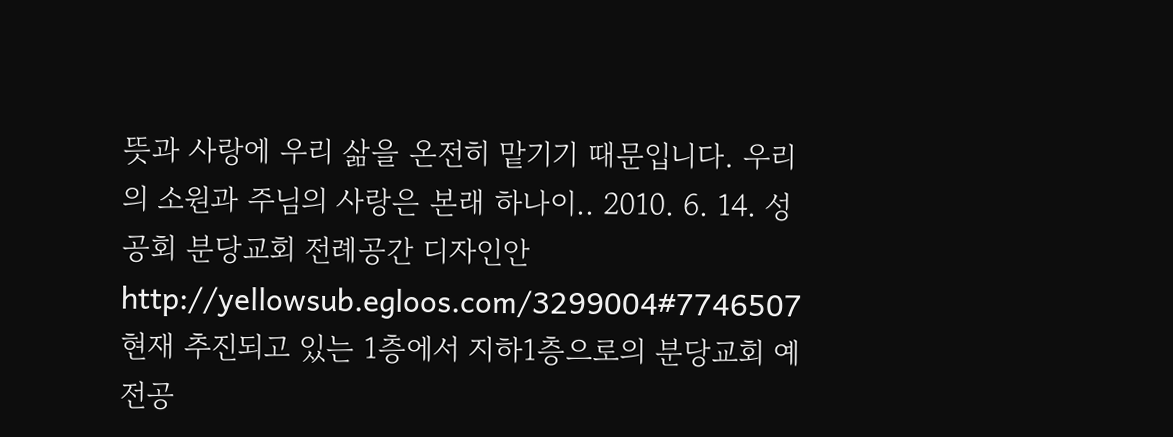뜻과 사랑에 우리 삶을 온전히 맡기기 때문입니다. 우리의 소원과 주님의 사랑은 본래 하나이.. 2010. 6. 14. 성공회 분당교회 전례공간 디자인안 http://yellowsub.egloos.com/3299004#7746507 현재 추진되고 있는 1층에서 지하1층으로의 분당교회 예전공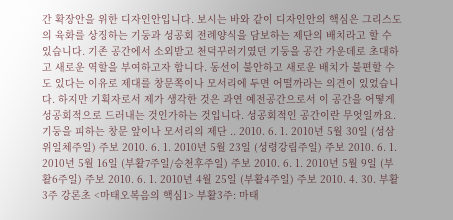간 확장안을 위한 디자인안입니다. 보시는 바와 같이 디자인안의 핵심은 그리스도의 육화를 상징하는 기둥과 성공회 전례양식을 담보하는 제단의 배치라고 할 수 있습니다. 기존 공간에서 소외받고 천덕꾸러기였던 기둥을 공간 가운데로 초대하고 새로운 역할을 부여하고자 합니다. 동선이 불안하고 새로운 배치가 불편할 수도 있다는 이유로 제대를 창문쪽이나 모서리에 두면 어떨까라는 의견이 있었습니다. 하지만 기획자로서 제가 생각한 것은 과연 예전공간으로서 이 공간을 어떻게 성공회적으로 드러내는 것인가하는 것입니다. 성공회적인 공간이란 무엇일까요. 기둥을 피하는 창문 앞이나 모서리의 제단 .. 2010. 6. 1. 2010년 5월 30일 (성삼위일체주일) 주보 2010. 6. 1. 2010년 5월 23일 (성령강림주일) 주보 2010. 6. 1. 2010년 5월 16일 (부활7주일/승천후주일) 주보 2010. 6. 1. 2010년 5월 9일 (부활6주일) 주보 2010. 6. 1. 2010년 4월 25일 (부활4주일) 주보 2010. 4. 30. 부활3주 강론초 <마태오복음의 핵심1> 부활3주: 마태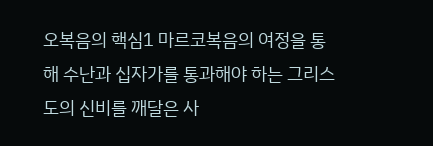오복음의 핵심1 마르코복음의 여정을 통해 수난과 십자가를 통과해야 하는 그리스도의 신비를 깨달은 사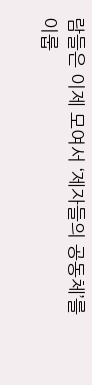람들은 이제 모여서 ‘제자들의 공동체’를 이룹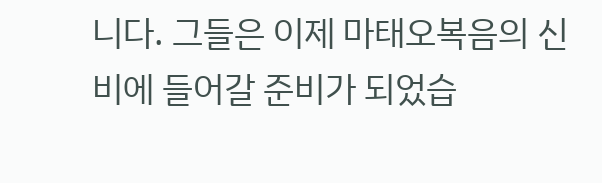니다. 그들은 이제 마태오복음의 신비에 들어갈 준비가 되었습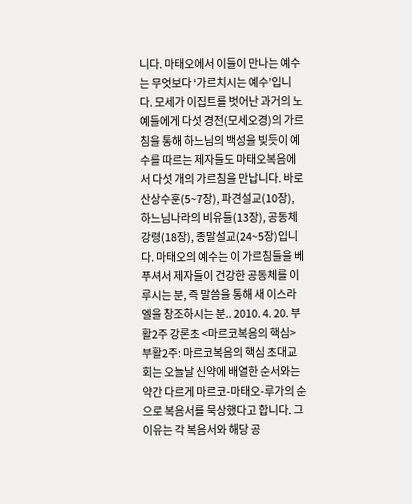니다. 마태오에서 이들이 만나는 예수는 무엇보다 ‘가르치시는 예수’입니다. 모세가 이집트를 벗어난 과거의 노예들에게 다섯 경전(모세오경)의 가르침을 통해 하느님의 백성을 빚듯이 예수를 따르는 제자들도 마태오복음에서 다섯 개의 가르침을 만납니다. 바로 산상수훈(5~7장), 파견설교(10장), 하느님나라의 비유들(13장), 공동체 강령(18장), 종말설교(24~5장)입니다. 마태오의 예수는 이 가르침들을 베푸셔서 제자들이 건강한 공동체를 이루시는 분, 즉 말씀을 통해 새 이스라엘을 창조하시는 분.. 2010. 4. 20. 부활2주 강론초 <마르코복음의 핵심> 부활2주: 마르코복음의 핵심 초대교회는 오늘날 신약에 배열한 순서와는 약간 다르게 마르코-마태오-루가의 순으로 복음서를 묵상했다고 합니다. 그 이유는 각 복음서와 해당 공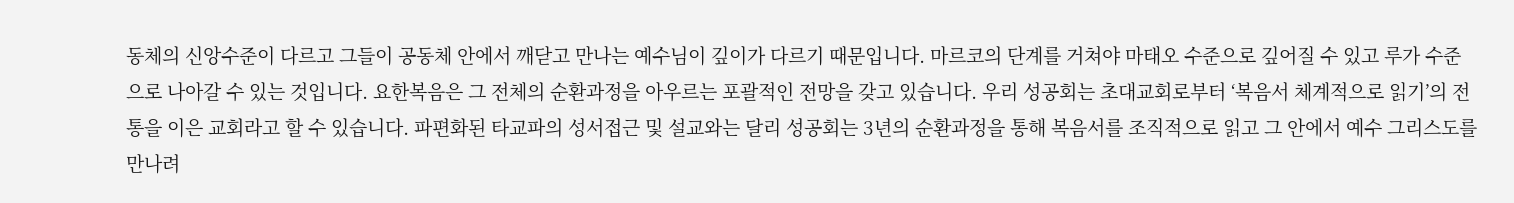동체의 신앙수준이 다르고 그들이 공동체 안에서 깨닫고 만나는 예수님이 깊이가 다르기 때문입니다. 마르코의 단계를 거쳐야 마태오 수준으로 깊어질 수 있고 루가 수준으로 나아갈 수 있는 것입니다. 요한복음은 그 전체의 순환과정을 아우르는 포괄적인 전망을 갖고 있습니다. 우리 성공회는 초대교회로부터 ‘복음서 체계적으로 읽기’의 전통을 이은 교회라고 할 수 있습니다. 파편화된 타교파의 성서접근 및 설교와는 달리 성공회는 3년의 순환과정을 통해 복음서를 조직적으로 읽고 그 안에서 예수 그리스도를 만나려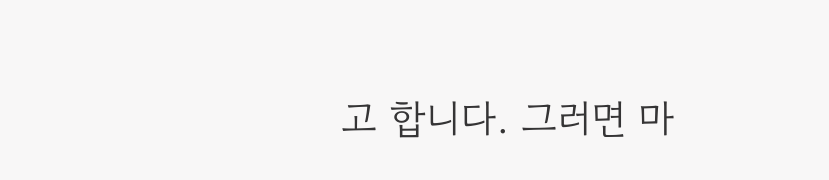고 합니다. 그러면 마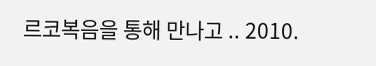르코복음을 통해 만나고 .. 2010.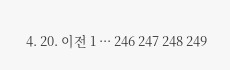4. 20. 이전 1 ··· 246 247 248 249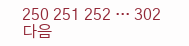250 251 252 ··· 302 다음